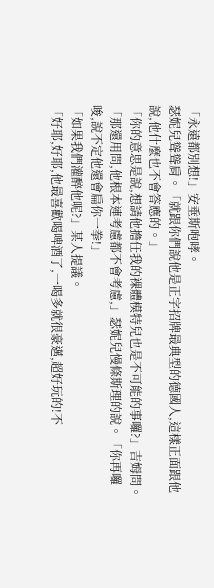「永遠都別想!」安垂斯咆哮。
瑟妮兒聳聳肩。「就跟你們說他是正字招牌最典型的德國人,這樣正面跟他說,他什麼也不會答應的。」
「你的意思是說,想請他擔任我的裸體模特兒也是不可能的事囉?」吉姆問。
「那還用問,他根本連考慮都不會考慮,」瑟妮兒慢條斯理的說。「你再囉唆,說不定他還會扁你一拳!」
「如果我們灌醉他呢?」某人提議。
「好耶,好耶,他最喜歡喝啤酒了,一喝多就很豪邁,超好玩的!不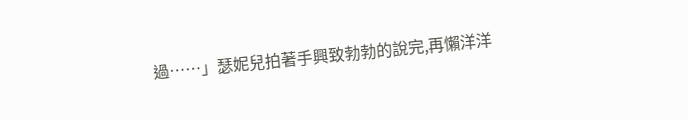過……」瑟妮兒拍著手興致勃勃的說完,再懶洋洋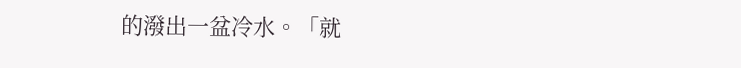的潑出一盆冷水。「就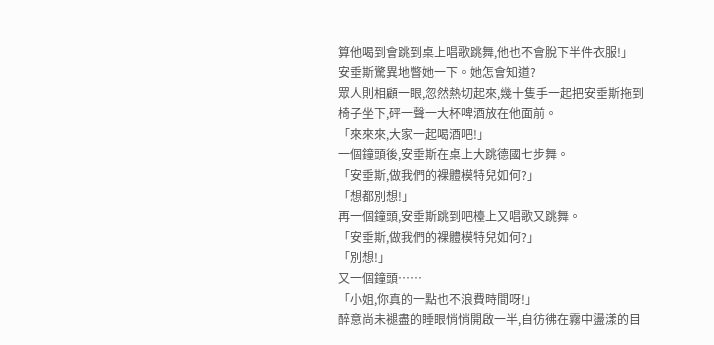算他喝到會跳到桌上唱歌跳舞,他也不會脫下半件衣服!」
安垂斯驚異地瞥她一下。她怎會知道?
眾人則相顧一眼,忽然熱切起來,幾十隻手一起把安垂斯拖到椅子坐下,砰一聲一大杯啤酒放在他面前。
「來來來,大家一起喝酒吧!」
一個鐘頭後,安垂斯在桌上大跳德國七步舞。
「安垂斯,做我們的裸體模特兒如何?」
「想都別想!」
再一個鐘頭,安垂斯跳到吧檯上又唱歌又跳舞。
「安垂斯,做我們的裸體模特兒如何?」
「別想!」
又一個鐘頭……
「小姐,你真的一點也不浪費時間呀!」
醉意尚未褪盡的睡眼悄悄開啟一半,自彷彿在霧中盪漾的目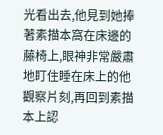光看出去,他見到她捧著素描本窩在床邊的藤椅上,眼神非常嚴肅地盯住睡在床上的他觀察片刻,再回到素描本上認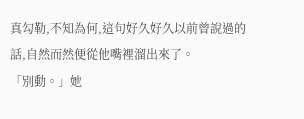真勾勒,不知為何,這句好久好久以前曾說過的話,自然而然便從他嘴裡溜出來了。
「別動。」她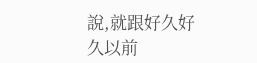說,就跟好久好久以前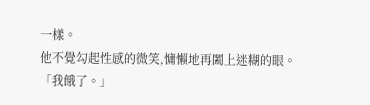一樣。
他不覺勾起性感的微笑,慵懶地再闔上迷糊的眼。
「我餓了。」